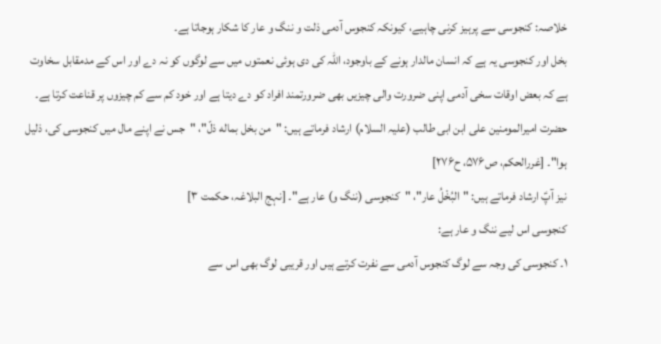خلاصہ: کنجوسی سے پرہیز کرنی چاہیے، کیونکہ کنجوس آدمی ذلت و ننگ و عار کا شکار ہوجاتا ہے۔
بخل اور کنجوسی یہ ہے کہ انسان مالدار ہونے کے باوجود، اللہ کی دی ہوئی نعمتوں میں سے لوگوں کو نہ دے اور اس کے مدمقابل سخاوت ہے کہ بعض اوقات سخی آدمی اپنی ضرورت والی چیزیں بھی ضرورتمند افراد کو دے دیتا ہے اور خود کم سے کم چیزوں پر قناعت کرتا ہے۔
حضرت امیرالمومنین علی ابن ابی طالب (علیہ السلام) ارشاد فرماتے ہیں: "من بخل بماله ذلّ"، "جس نے اپنے مال میں کنجوسی کی، ذلیل ہوا"۔ [غررالحکم، ص۵۷۶، ح۲۷۶]
نیز آپؑ ارشاد فرماتے ہیں: "البُخْلُ عار"، "کنجوسی (ننگ و) عار ہے"۔ [نہج البلاغہ، حکمت ۳]
کنجوسی اس لیے ننگ و عار ہے:
۱۔ کنجوسی کی وجہ سے لوگ کنجوس آدمی سے نفرت کرتے ہیں اور قریبی لوگ بھی اس سے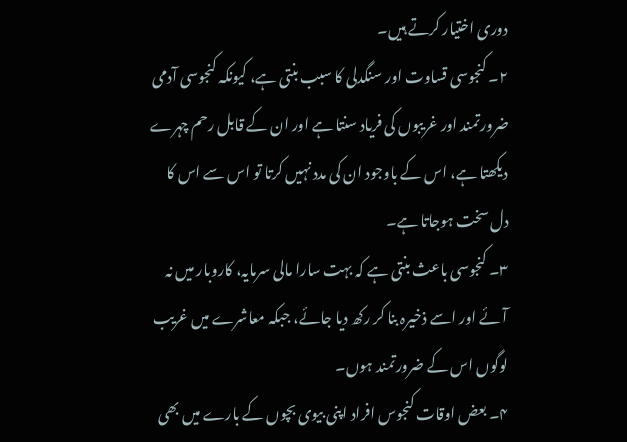دوری اختیار کرتے ہیں۔
۲۔ کنجوسی قساوت اور سنگدلی کا سبب بنتی ہے، کیونکہ کنجوسی آدمی ضرورتمند اور غریبوں کی فریاد سنتا ہے اور ان کے قابل رحم چہرے دیکھتا ہے، اس کے باوجود ان کی مدد نہیں کرتا تو اس سے اس کا دل سخت ہوجاتا ہے۔
۳۔ کنجوسی باعث بنتی ہے کہ بہت سارا مالی سرمایہ، کاروبار میں نہ آئے اور اسے ذخیرہ بنا کر رکھ دیا جائے، جبکہ معاشرے میں غریب لوگوں اس کے ضرورتمند ہوں۔
۴۔ بعض اوقات کنجوس افراد اپنی بیوی بچوں کے بارے میں بھی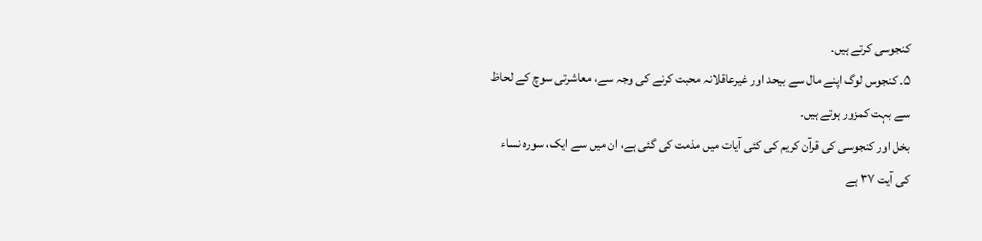کنجوسی کرتے ہیں۔
۵۔ کنجوس لوگ اپنے مال سے بیحد اور غیرعاقلانہ محبت کرنے کی وجہ سے، معاشرتی سوچ کے لحاظ سے بہت کمزور ہوتے ہیں۔
بخل اور کنجوسی کی قرآن کریم کی کئی آیات میں مذمت کی گئی ہے، ان میں سے ایک، سورہ نساء کی آیت ۳۷ ہے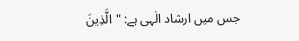جس میں ارشاد الٰہی ہے: "الَّذِينَ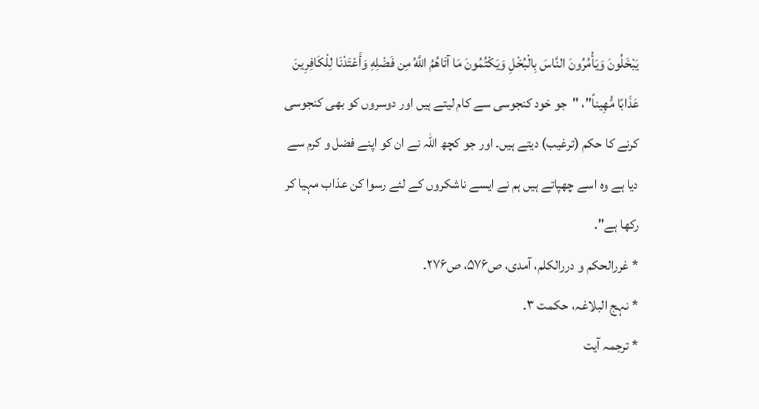يَبْخَلُونَ وَيَأْمُرُونَ النَّاسَ بِالْبُخْلِ وَيَكْتُمُونَ مَا آتَاھُمُ اللَّهُ مِن فَضْلِهِ وَأَعْتَدْنَا لِلْكَافِرِينَ عَذَابًا مُّهِيناً"، "جو خود کنجوسی سے کام لیتے ہیں اور دوسروں کو بھی کنجوسی کرنے کا حکم (ترغیب) دیتے ہیں۔ اور جو کچھ اللہ نے ان کو اپنے فضل و کرم سے دیا ہے وہ اسے چھپاتے ہیں ہم نے ایسے ناشکروں کے لئے رسوا کن عذاب مہیا کر رکھا ہے"۔
* غررالحکم و دررالکلم، آمدی، ص۵۷۶، ص۲۷۶۔
* نہج البلاغہ، حکمت ۳۔
* ترجمہ آیت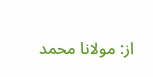از: مولانا محمد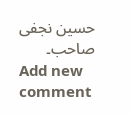حسین نجفی صاحب۔
Add new comment